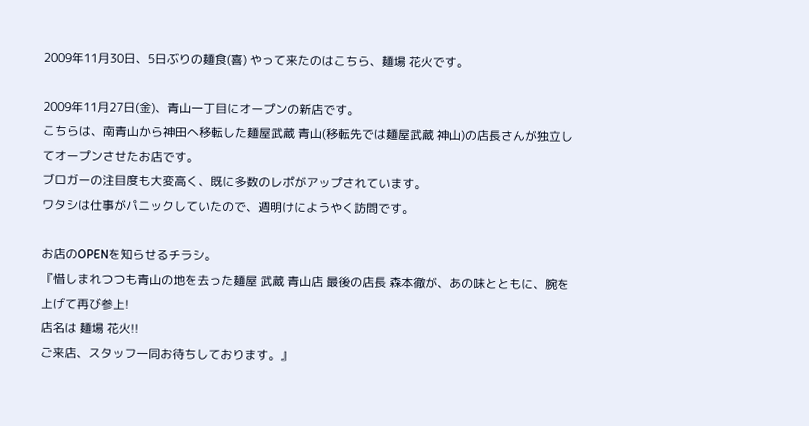2009年11月30日、5日ぶりの麺食(喜) やって来たのはこちら、麺場 花火です。

2009年11月27日(金)、青山一丁目にオープンの新店です。
こちらは、南青山から神田へ移転した麺屋武蔵 青山(移転先では麺屋武蔵 神山)の店長さんが独立してオープンさせたお店です。
ブロガーの注目度も大変高く、既に多数のレポがアップされています。
ワタシは仕事がパニックしていたので、週明けにようやく訪問です。

お店のOPENを知らせるチラシ。
『惜しまれつつも青山の地を去った麺屋 武蔵 青山店 最後の店長 森本徹が、あの味とともに、腕を上げて再び参上!
店名は 麺場 花火!!
ご来店、スタッフ一同お待ちしております。』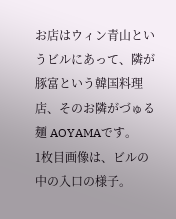お店はウィン青山というビルにあって、隣が豚富という韓国料理店、そのお隣がづゅる麺 AOYAMAです。
1枚目画像は、ビルの中の入口の様子。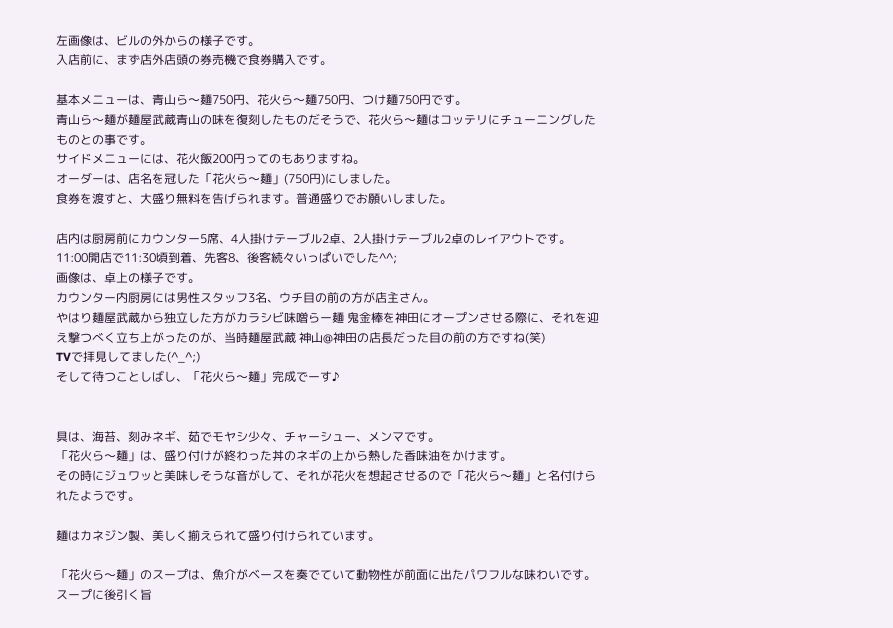左画像は、ビルの外からの様子です。
入店前に、まず店外店頭の券売機で食券購入です。

基本メニューは、青山ら〜麺750円、花火ら〜麺750円、つけ麺750円です。
青山ら〜麺が麺屋武蔵青山の味を復刻したものだそうで、花火ら〜麺はコッテリにチューニングしたものとの事です。
サイドメニューには、花火飯200円ってのもありますね。
オーダーは、店名を冠した「花火ら〜麺」(750円)にしました。
食券を渡すと、大盛り無料を告げられます。普通盛りでお願いしました。

店内は厨房前にカウンター5席、4人掛けテーブル2卓、2人掛けテーブル2卓のレイアウトです。
11:00開店で11:30頃到着、先客8、後客続々いっぱいでした^^;
画像は、卓上の様子です。
カウンター内厨房には男性スタッフ3名、ウチ目の前の方が店主さん。
やはり麺屋武蔵から独立した方がカラシビ味噌らー麺 鬼金棒を神田にオープンさせる際に、それを迎え撃つべく立ち上がったのが、当時麺屋武蔵 神山@神田の店長だった目の前の方ですね(笑)
TVで拝見してました(^_^;)
そして待つことしばし、「花火ら〜麺」完成でーす♪


具は、海苔、刻みネギ、茹でモヤシ少々、チャーシュー、メンマです。
「花火ら〜麺」は、盛り付けが終わった丼のネギの上から熱した香味油をかけます。
その時にジュワッと美味しそうな音がして、それが花火を想起させるので「花火ら〜麺」と名付けられたようです。

麺はカネジン製、美しく揃えられて盛り付けられています。

「花火ら〜麺」のスープは、魚介がベースを奏でていて動物性が前面に出たパワフルな味わいです。
スープに後引く旨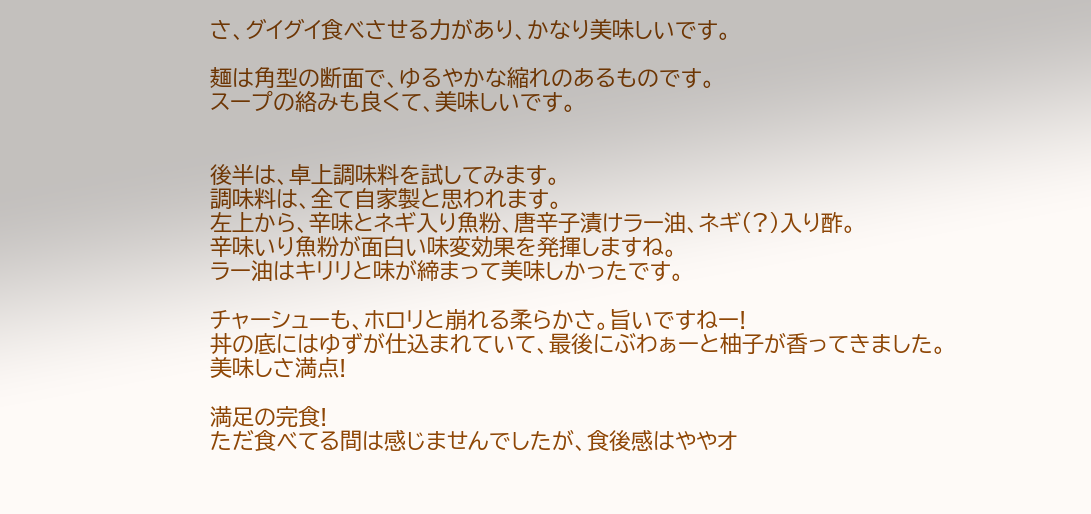さ、グイグイ食べさせる力があり、かなり美味しいです。

麺は角型の断面で、ゆるやかな縮れのあるものです。
スープの絡みも良くて、美味しいです。


後半は、卓上調味料を試してみます。
調味料は、全て自家製と思われます。
左上から、辛味とネギ入り魚粉、唐辛子漬けラー油、ネギ(?)入り酢。
辛味いり魚粉が面白い味変効果を発揮しますね。
ラー油はキリリと味が締まって美味しかったです。

チャーシューも、ホロリと崩れる柔らかさ。旨いですねー!
丼の底にはゆずが仕込まれていて、最後にぶわぁーと柚子が香ってきました。
美味しさ満点!

満足の完食!
ただ食べてる間は感じませんでしたが、食後感はややオ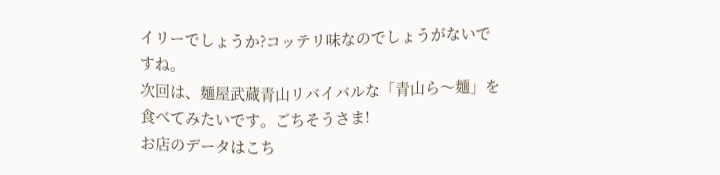イリーでしょうか?コッテリ味なのでしょうがないですね。
次回は、麺屋武蔵青山リバイバルな「青山ら〜麺」を食べてみたいです。ごちそうさま!
お店のデータはこち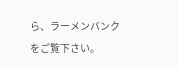ら、ラーメンバンクをご覧下さい。